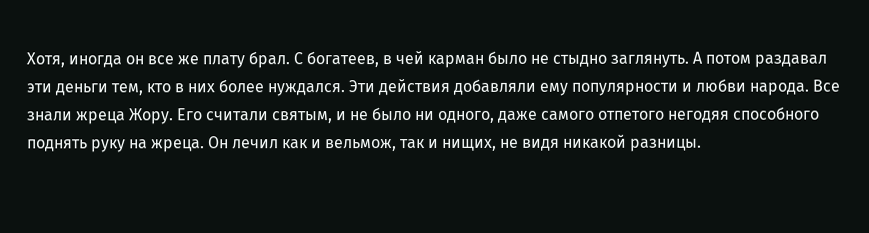Хотя, иногда он все же плату брал. С богатеев, в чей карман было не стыдно заглянуть. А потом раздавал эти деньги тем, кто в них более нуждался. Эти действия добавляли ему популярности и любви народа. Все знали жреца Жору. Его считали святым, и не было ни одного, даже самого отпетого негодяя способного поднять руку на жреца. Он лечил как и вельмож, так и нищих, не видя никакой разницы.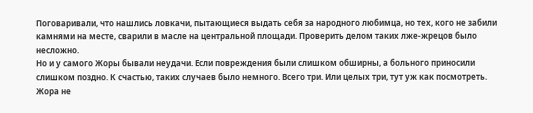Поговаривали, что нашлись ловкачи, пытающиеся выдать себя за народного любимца, но тех, кого не забили камнями на месте, сварили в масле на центральной площади. Проверить делом таких лже-жрецов было несложно.
Но и у самого Жоры бывали неудачи. Если повреждения были слишком обширны, а больного приносили слишком поздно. К счастью, таких случаев было немного. Всего три. Или целых три, тут уж как посмотреть.
Жора не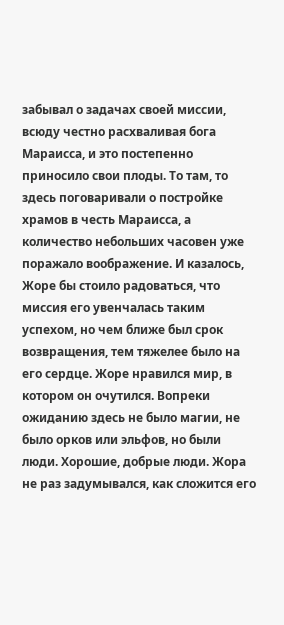забывал о задачах своей миссии, всюду честно расхваливая бога Мараисса, и это постепенно приносило свои плоды. То там, то здесь поговаривали о постройке храмов в честь Мараисса, а количество небольших часовен уже поражало воображение. И казалось, Жоре бы стоило радоваться, что миссия его увенчалась таким успехом, но чем ближе был срок возвращения, тем тяжелее было на его сердце. Жоре нравился мир, в котором он очутился. Вопреки ожиданию здесь не было магии, не было орков или эльфов, но были люди. Хорошие, добрые люди. Жора не раз задумывался, как сложится его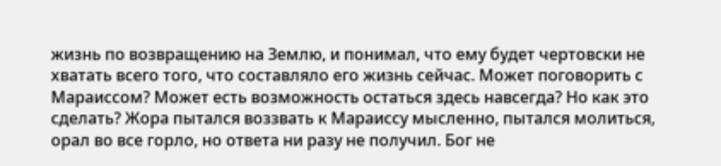жизнь по возвращению на Землю, и понимал, что ему будет чертовски не хватать всего того, что составляло его жизнь сейчас. Может поговорить с Мараиссом? Может есть возможность остаться здесь навсегда? Но как это сделать? Жора пытался воззвать к Мараиссу мысленно, пытался молиться, орал во все горло, но ответа ни разу не получил. Бог не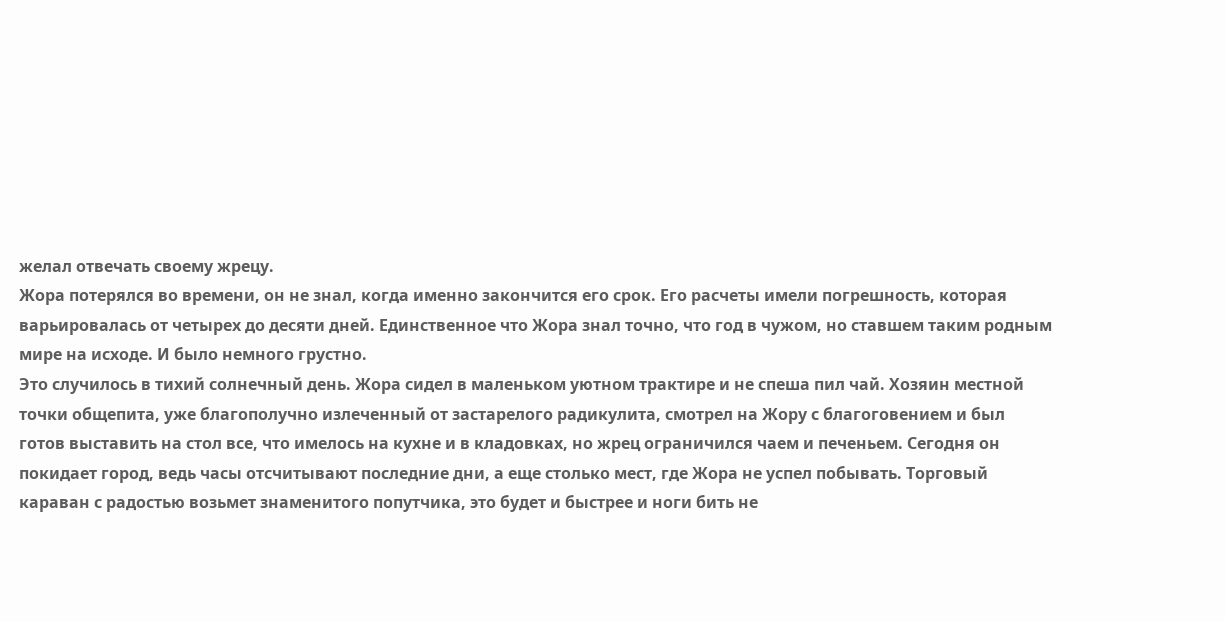желал отвечать своему жрецу.
Жора потерялся во времени, он не знал, когда именно закончится его срок. Его расчеты имели погрешность, которая варьировалась от четырех до десяти дней. Единственное что Жора знал точно, что год в чужом, но ставшем таким родным мире на исходе. И было немного грустно.
Это случилось в тихий солнечный день. Жора сидел в маленьком уютном трактире и не спеша пил чай. Хозяин местной точки общепита, уже благополучно излеченный от застарелого радикулита, смотрел на Жору с благоговением и был готов выставить на стол все, что имелось на кухне и в кладовках, но жрец ограничился чаем и печеньем. Сегодня он покидает город, ведь часы отсчитывают последние дни, а еще столько мест, где Жора не успел побывать. Торговый караван с радостью возьмет знаменитого попутчика, это будет и быстрее и ноги бить не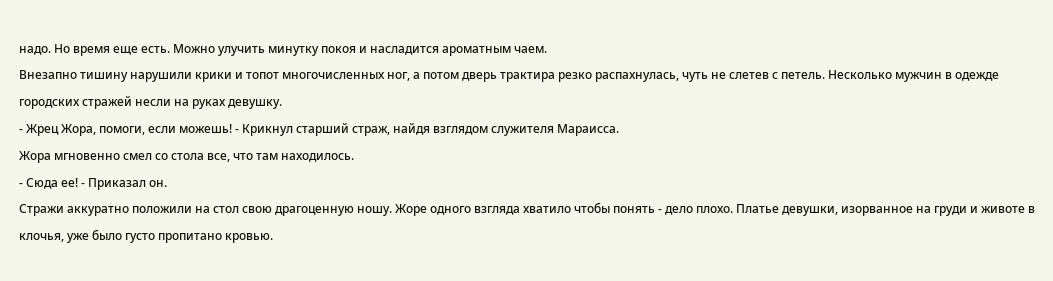надо. Но время еще есть. Можно улучить минутку покоя и насладится ароматным чаем.
Внезапно тишину нарушили крики и топот многочисленных ног, а потом дверь трактира резко распахнулась, чуть не слетев с петель. Несколько мужчин в одежде городских стражей несли на руках девушку.
- Жрец Жора, помоги, если можешь! - Крикнул старший страж, найдя взглядом служителя Мараисса.
Жора мгновенно смел со стола все, что там находилось.
- Сюда ее! - Приказал он.
Стражи аккуратно положили на стол свою драгоценную ношу. Жоре одного взгляда хватило чтобы понять - дело плохо. Платье девушки, изорванное на груди и животе в клочья, уже было густо пропитано кровью.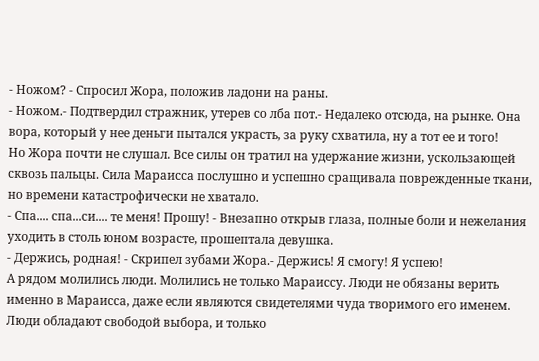- Ножом? - Спросил Жора, положив ладони на раны.
- Ножом.- Подтвердил стражник, утерев со лба пот.- Недалеко отсюда, на рынке. Она вора, который у нее деньги пытался украсть, за руку схватила, ну а тот ее и того!
Но Жора почти не слушал. Все силы он тратил на удержание жизни, ускользающей сквозь пальцы. Сила Мараисса послушно и успешно сращивала поврежденные ткани, но времени катастрофически не хватало.
- Спа.... спа...си.... те меня! Прошу! - Внезапно открыв глаза, полные боли и нежелания уходить в столь юном возрасте, прошептала девушка.
- Держись, родная! - Скрипел зубами Жора.- Держись! Я смогу! Я успею!
А рядом молились люди. Молились не только Мараиссу. Люди не обязаны верить именно в Мараисса, даже если являются свидетелями чуда творимого его именем. Люди обладают свободой выбора, и только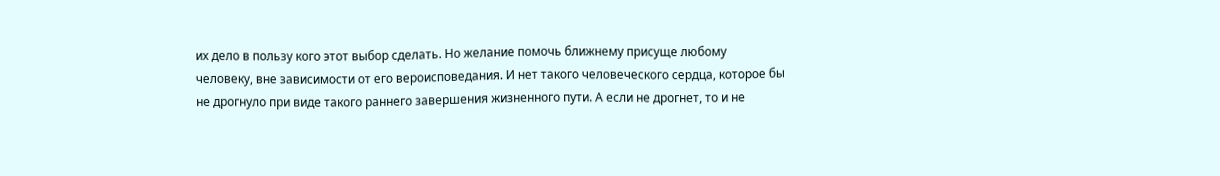их дело в пользу кого этот выбор сделать. Но желание помочь ближнему присуще любому человеку, вне зависимости от его вероисповедания. И нет такого человеческого сердца, которое бы не дрогнуло при виде такого раннего завершения жизненного пути. А если не дрогнет, то и не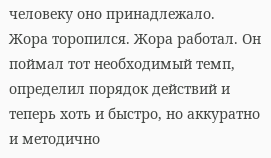человеку оно принадлежало.
Жора торопился. Жора работал. Он поймал тот необходимый темп, определил порядок действий и теперь хоть и быстро, но аккуратно и методично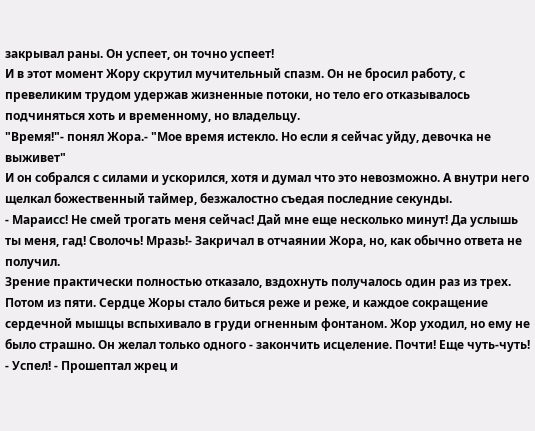закрывал раны. Он успеет, он точно успеет!
И в этот момент Жору скрутил мучительный спазм. Он не бросил работу, с превеликим трудом удержав жизненные потоки, но тело его отказывалось подчиняться хоть и временному, но владельцу.
"Время!"- понял Жора.- "Мое время истекло. Но если я сейчас уйду, девочка не выживет"
И он собрался с силами и ускорился, хотя и думал что это невозможно. А внутри него щелкал божественный таймер, безжалостно съедая последние секунды.
- Мараисс! Не смей трогать меня сейчас! Дай мне еще несколько минут! Да услышь ты меня, гад! Сволочь! Мразь!- Закричал в отчаянии Жора, но, как обычно ответа не получил.
Зрение практически полностью отказало, вздохнуть получалось один раз из трех. Потом из пяти. Сердце Жоры стало биться реже и реже, и каждое сокращение сердечной мышцы вспыхивало в груди огненным фонтаном. Жор уходил, но ему не было страшно. Он желал только одного - закончить исцеление. Почти! Еще чуть-чуть!
- Успел! - Прошептал жрец и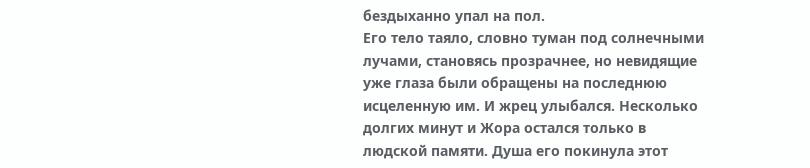бездыханно упал на пол.
Его тело таяло, словно туман под солнечными лучами, становясь прозрачнее, но невидящие уже глаза были обращены на последнюю исцеленную им. И жрец улыбался. Несколько долгих минут и Жора остался только в людской памяти. Душа его покинула этот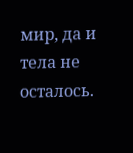мир, да и тела не осталось.